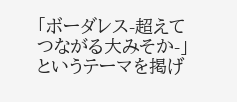「ボーダレス-超えてつながる大みそか-」というテーマを掲げ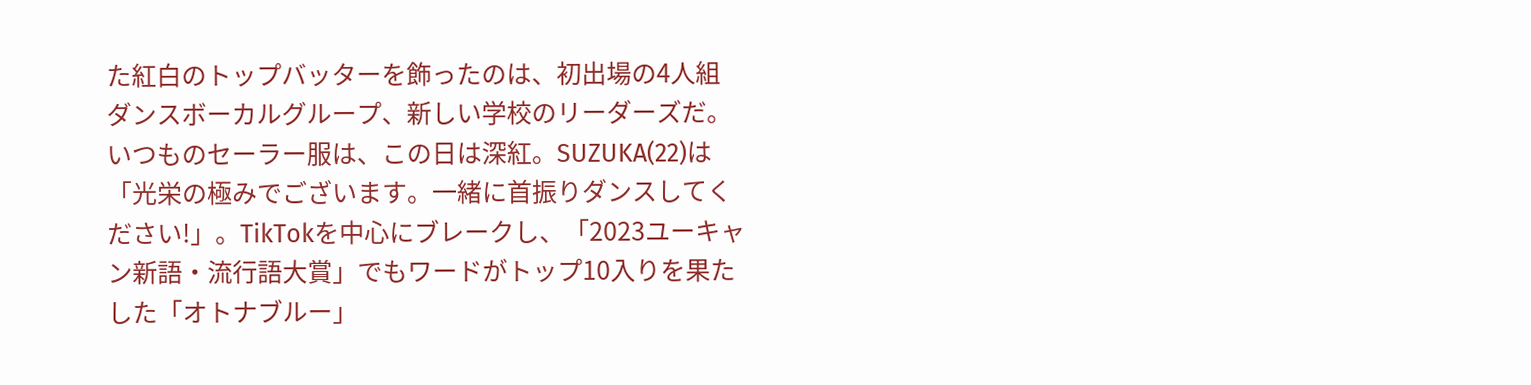た紅白のトップバッターを飾ったのは、初出場の4人組ダンスボーカルグループ、新しい学校のリーダーズだ。
いつものセーラー服は、この日は深紅。SUZUKA(22)は「光栄の極みでございます。一緒に首振りダンスしてください!」。TikTokを中心にブレークし、「2023ユーキャン新語・流行語大賞」でもワードがトップ10入りを果たした「オトナブルー」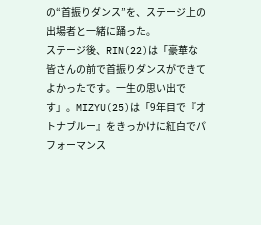の“首振りダンス”を、ステージ上の出場者と一緒に踊った。
ステージ後、RIN(22)は「豪華な皆さんの前で首振りダンスができてよかったです。一生の思い出です」。MIZYU(25)は「9年目で『オトナブルー』をきっかけに紅白でパフォーマンス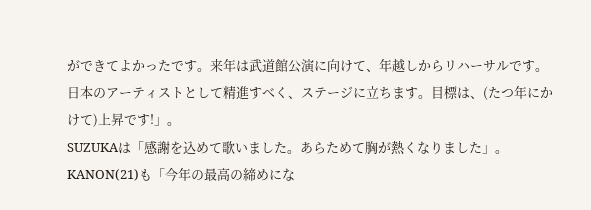ができてよかったです。来年は武道館公演に向けて、年越しからリハーサルです。日本のアーティストとして精進すべく、ステージに立ちます。目標は、(たつ年にかけて)上昇です!」。
SUZUKAは「感謝を込めて歌いました。あらためて胸が熱くなりました」。KANON(21)も「今年の最高の締めにな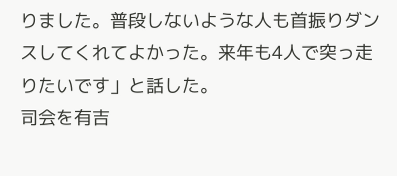りました。普段しないような人も首振りダンスしてくれてよかった。来年も4人で突っ走りたいです」と話した。
司会を有吉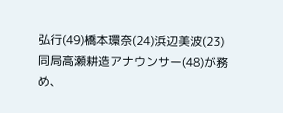弘行(49)橋本環奈(24)浜辺美波(23)同局高瀬耕造アナウンサー(48)が務め、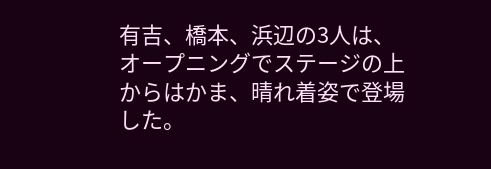有吉、橋本、浜辺の3人は、オープニングでステージの上からはかま、晴れ着姿で登場した。